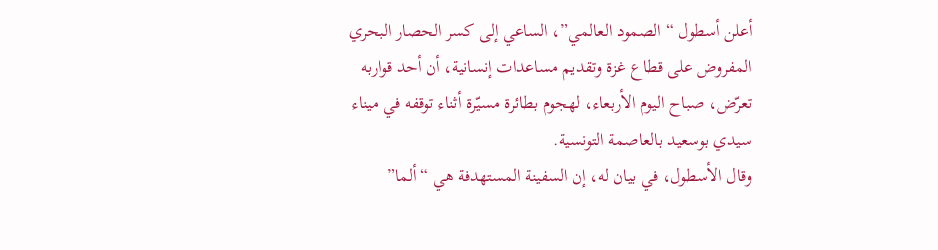أعلن أسطول “الصمود العالمي”، الساعي إلى كسر الحصار البحري المفروض على قطاع غزة وتقديم مساعدات إنسانية، أن أحد قواربه تعرّض، صباح اليوم الأربعاء، لهجوم بطائرة مسيّرة أثناء توقفه في ميناء سيدي بوسعيد بالعاصمة التونسية.
وقال الأسطول، في بيان له، إن السفينة المستهدفة هي “ألما”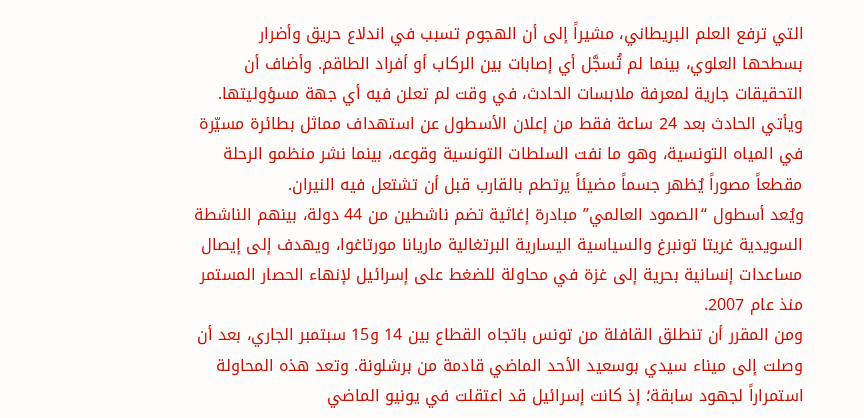التي ترفع العلم البريطاني، مشيراً إلى أن الهجوم تسبب في اندلاع حريق وأضرار بسطحها العلوي، بينما لم تُسجَّل أي إصابات بين الركاب أو أفراد الطاقم. وأضاف أن التحقيقات جارية لمعرفة ملابسات الحادث، في وقت لم تعلن فيه أي جهة مسؤوليتها.
ويأتي الحادث بعد 24 ساعة فقط من إعلان الأسطول عن استهداف مماثل بطائرة مسيّرة في المياه التونسية، وهو ما نفت السلطات التونسية وقوعه، بينما نشر منظمو الرحلة مقطعاً مصوراً يُظهر جسماً مضيئاً يرتطم بالقارب قبل أن تشتعل فيه النيران.
ويُعد أسطول “الصمود العالمي” مبادرة إغاثية تضم ناشطين من 44 دولة، بينهم الناشطة السويدية غريتا تونبرغ والسياسية اليسارية البرتغالية ماريانا مورتاغوا، ويهدف إلى إيصال مساعدات إنسانية بحرية إلى غزة في محاولة للضغط على إسرائيل لإنهاء الحصار المستمر منذ عام 2007.
ومن المقرر أن تنطلق القافلة من تونس باتجاه القطاع بين 14 و15 سبتمبر الجاري، بعد أن وصلت إلى ميناء سيدي بوسعيد الأحد الماضي قادمة من برشلونة. وتعد هذه المحاولة استمراراً لجهود سابقة؛ إذ كانت إسرائيل قد اعتقلت في يونيو الماضي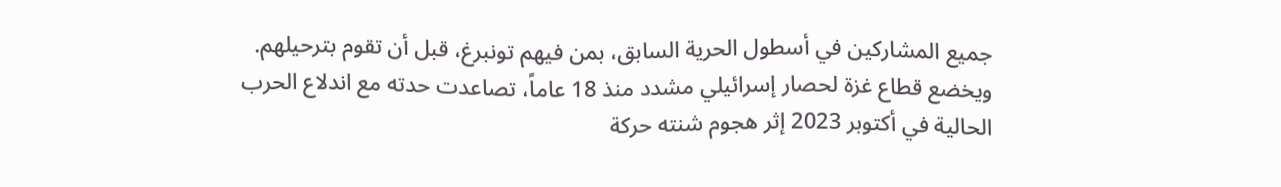جميع المشاركين في أسطول الحرية السابق، بمن فيهم تونبرغ، قبل أن تقوم بترحيلهم.
ويخضع قطاع غزة لحصار إسرائيلي مشدد منذ 18 عاماً، تصاعدت حدته مع اندلاع الحرب الحالية في أكتوبر 2023 إثر هجوم شنته حركة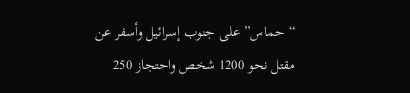“حماس” على جنوب إسرائيل وأسفر عن مقتل نحو 1200 شخص واحتجاز 250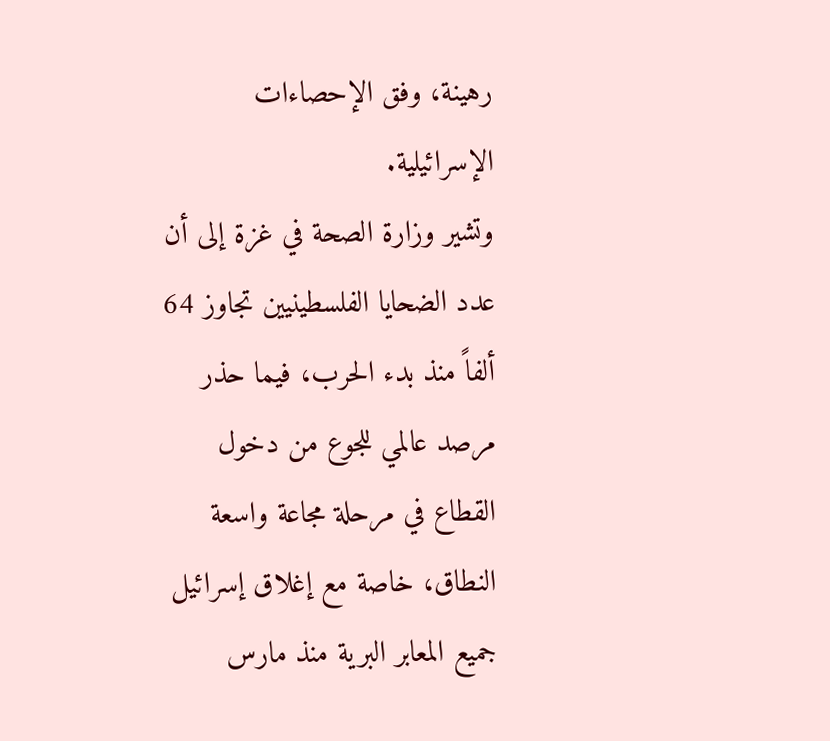رهينة، وفق الإحصاءات الإسرائيلية.
وتشير وزارة الصحة في غزة إلى أن عدد الضحايا الفلسطينيين تجاوز 64 ألفاً منذ بدء الحرب، فيما حذر مرصد عالمي للجوع من دخول القطاع في مرحلة مجاعة واسعة النطاق، خاصة مع إغلاق إسرائيل جميع المعابر البرية منذ مارس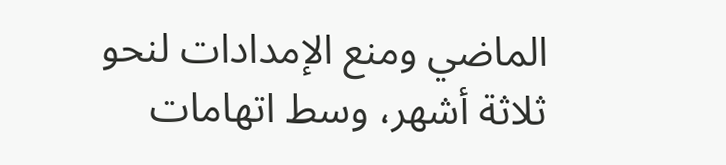الماضي ومنع الإمدادات لنحو ثلاثة أشهر، وسط اتهامات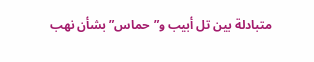متبادلة بين تل أبيب و”حماس” بشأن نهب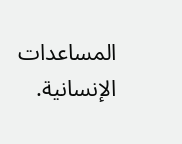المساعدات الإنسانية.